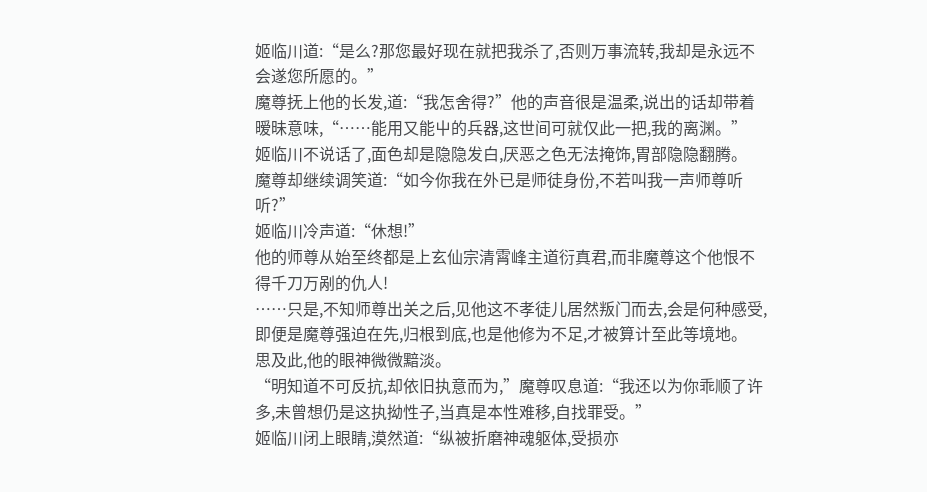姬临川道:“是么?那您最好现在就把我杀了,否则万事流转,我却是永远不会遂您所愿的。”
魔尊抚上他的长发,道:“我怎舍得?”他的声音很是温柔,说出的话却带着暧昧意味,“……能用又能屮的兵器,这世间可就仅此一把,我的离渊。”
姬临川不说话了,面色却是隐隐发白,厌恶之色无法掩饰,胃部隐隐翻腾。
魔尊却继续调笑道:“如今你我在外已是师徒身份,不若叫我一声师尊听听?”
姬临川冷声道:“休想!”
他的师尊从始至终都是上玄仙宗清霄峰主道衍真君,而非魔尊这个他恨不得千刀万剐的仇人!
……只是,不知师尊出关之后,见他这不孝徒儿居然叛门而去,会是何种感受,即便是魔尊强迫在先,归根到底,也是他修为不足,才被算计至此等境地。
思及此,他的眼神微微黯淡。
“明知道不可反抗,却依旧执意而为,”魔尊叹息道:“我还以为你乖顺了许多,未曾想仍是这执拗性子,当真是本性难移,自找罪受。”
姬临川闭上眼睛,漠然道:“纵被折磨神魂躯体,受损亦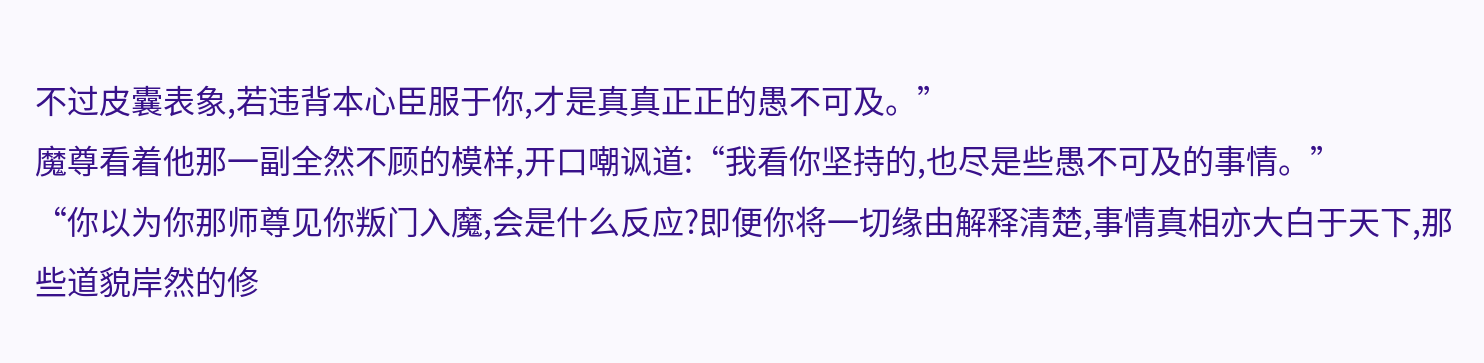不过皮囊表象,若违背本心臣服于你,才是真真正正的愚不可及。”
魔尊看着他那一副全然不顾的模样,开口嘲讽道:“我看你坚持的,也尽是些愚不可及的事情。”
“你以为你那师尊见你叛门入魔,会是什么反应?即便你将一切缘由解释清楚,事情真相亦大白于天下,那些道貌岸然的修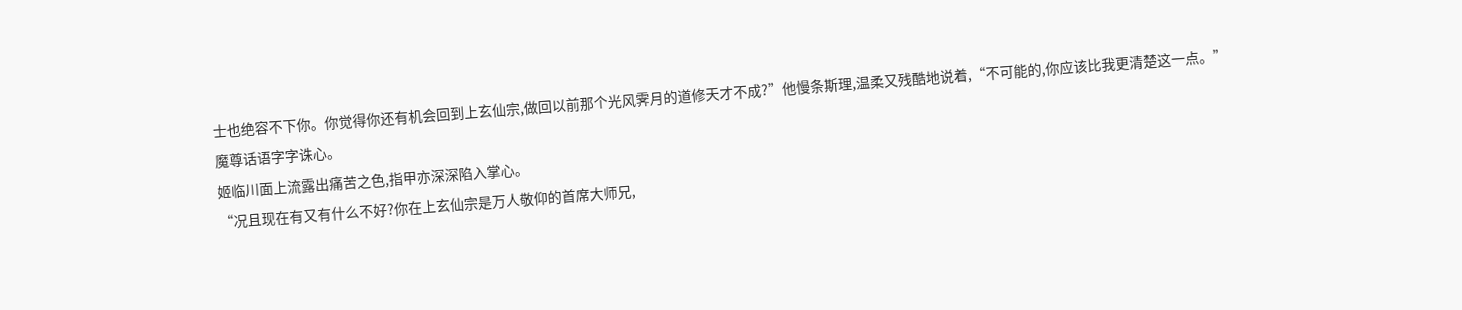士也绝容不下你。你觉得你还有机会回到上玄仙宗,做回以前那个光风霁月的道修天才不成?”他慢条斯理,温柔又残酷地说着,“不可能的,你应该比我更清楚这一点。”
魔尊话语字字诛心。
姬临川面上流露出痛苦之色,指甲亦深深陷入掌心。
“况且现在有又有什么不好?你在上玄仙宗是万人敬仰的首席大师兄,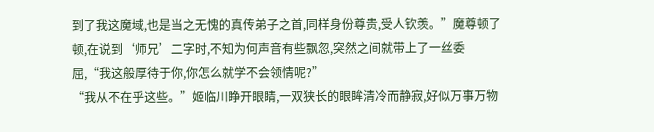到了我这魔域,也是当之无愧的真传弟子之首,同样身份尊贵,受人钦羡。”魔尊顿了顿,在说到‘师兄’二字时,不知为何声音有些飘忽,突然之间就带上了一丝委屈,“我这般厚待于你,你怎么就学不会领情呢?”
“我从不在乎这些。”姬临川睁开眼睛,一双狭长的眼眸清冷而静寂,好似万事万物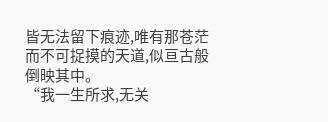皆无法留下痕迹,唯有那苍茫而不可捉摸的天道,似亘古般倒映其中。
“我一生所求,无关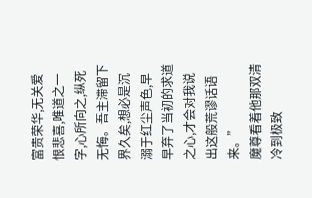富贵荣华,无关爱恨悲喜,唯道之一字,心所向之,纵死无悔。吾主滞留下界久矣,想必是沉溺于红尘声色,早早弃了当初的求道之心,才会对我说出这般荒谬话语来。”
魔尊看着他那双清冷到极致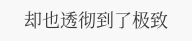却也透彻到了极致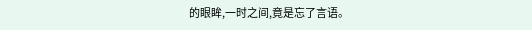的眼眸,一时之间,竟是忘了言语。